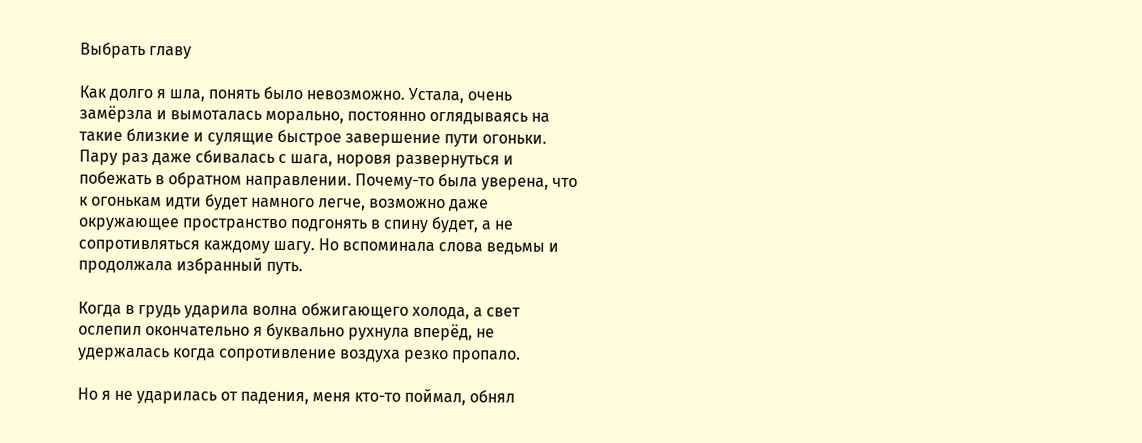Выбрать главу

Как долго я шла, понять было невозможно. Устала, очень замёрзла и вымоталась морально, постоянно оглядываясь на такие близкие и сулящие быстрое завершение пути огоньки. Пару раз даже сбивалась с шага, норовя развернуться и побежать в обратном направлении. Почему-то была уверена, что к огонькам идти будет намного легче, возможно даже окружающее пространство подгонять в спину будет, а не сопротивляться каждому шагу. Но вспоминала слова ведьмы и продолжала избранный путь.

Когда в грудь ударила волна обжигающего холода, а свет ослепил окончательно я буквально рухнула вперёд, не удержалась когда сопротивление воздуха резко пропало.

Но я не ударилась от падения, меня кто-то поймал, обнял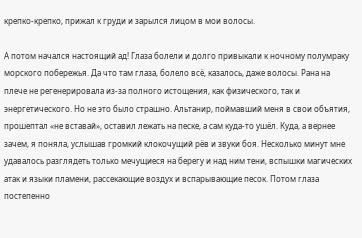крепко-крепко, прижал к груди и зарылся лицом в мои волосы.

А потом начался настоящий ад! Глаза болели и долго привыкали к ночному полумраку морского побережья. Да что там глаза, болело всё, казалось, даже волосы. Рана на плече не регенерировала из-за полного истощения, как физического, так и энергетического. Но не это было страшно. Альтанир, поймавший меня в свои объятия, прошептал «не вставай», оставил лежать на песке, а сам куда-то ушёл. Куда, а вернее зачем, я поняла, услышав громкий клокочущий рёв и звуки боя. Несколько минут мне удавалось разглядеть только мечущиеся на берегу и над ним тени, вспышки магических атак и языки пламени, рассекающие воздух и вспарывающие песок. Потом глаза постепенно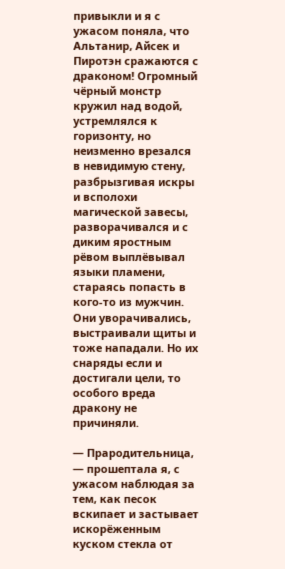привыкли и я с ужасом поняла, что Альтанир, Айсек и Пиротэн сражаются с драконом! Огромный чёрный монстр кружил над водой, устремлялся к горизонту, но неизменно врезался в невидимую стену, разбрызгивая искры и всполохи магической завесы, разворачивался и с диким яростным рёвом выплёвывал языки пламени, стараясь попасть в кого-то из мужчин. Они уворачивались, выстраивали щиты и тоже нападали. Но их снаряды если и достигали цели, то особого вреда дракону не причиняли.

— Прародительница, — прошептала я, с ужасом наблюдая за тем, как песок вскипает и застывает искорёженным куском стекла от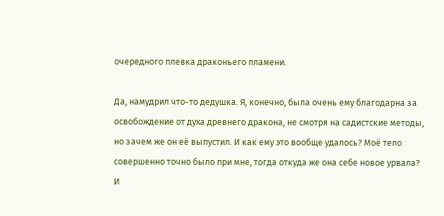очередного плевка драконьего пламени.

Да, намудрил что-то дедушка. Я, конечно, была очень ему благодарна за освобождение от духа древнего дракона, не смотря на садистские методы, но зачем же он её выпустил. И как ему это вообще удалось? Моё тело совершенно точно было при мне, тогда откуда же она себе новое урвала? И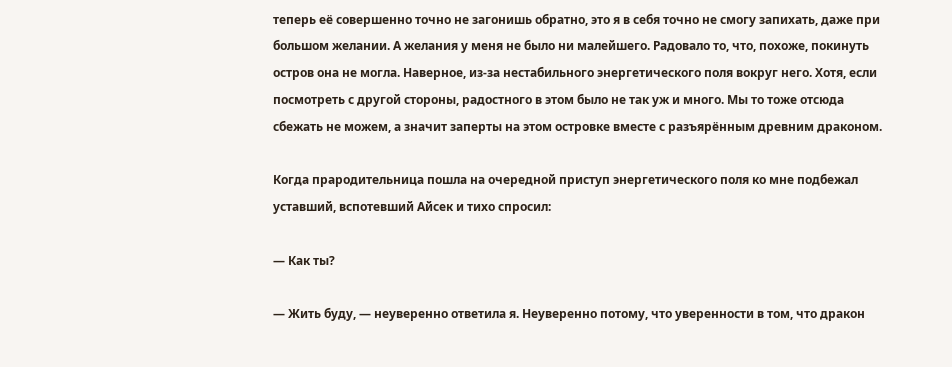теперь её совершенно точно не загонишь обратно, это я в себя точно не смогу запихать, даже при большом желании. А желания у меня не было ни малейшего. Радовало то, что, похоже, покинуть остров она не могла. Наверное, из-за нестабильного энергетического поля вокруг него. Хотя, если посмотреть с другой стороны, радостного в этом было не так уж и много. Мы то тоже отсюда сбежать не можем, а значит заперты на этом островке вместе с разъярённым древним драконом.

Когда прародительница пошла на очередной приступ энергетического поля ко мне подбежал уставший, вспотевший Айсек и тихо спросил:

— Как ты?

— Жить буду, — неуверенно ответила я. Неуверенно потому, что уверенности в том, что дракон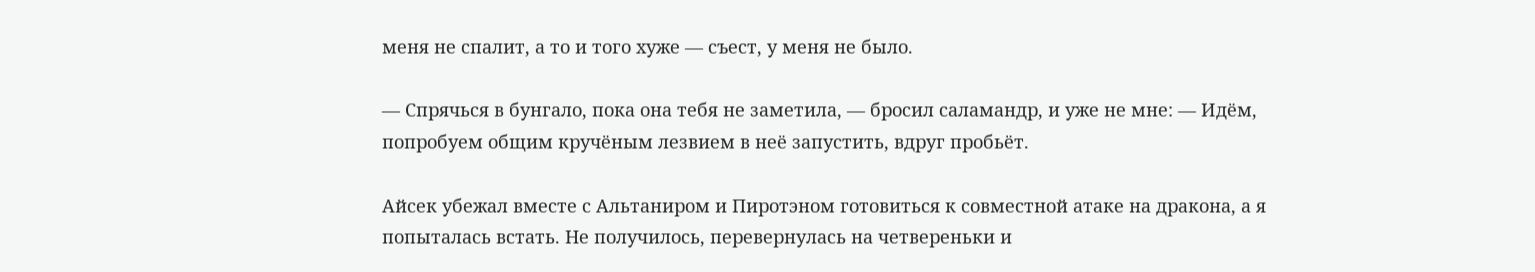меня не спалит, а то и того хуже — съест, у меня не было.

— Спрячься в бунгало, пока она тебя не заметила, — бросил саламандр, и уже не мне: — Идём, попробуем общим кручёным лезвием в неё запустить, вдруг пробьёт.

Айсек убежал вместе с Альтаниром и Пиротэном готовиться к совместной атаке на дракона, а я попыталась встать. Не получилось, перевернулась на четвереньки и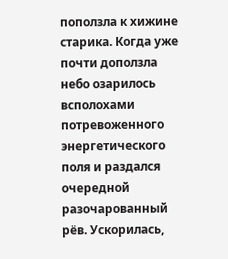поползла к хижине старика. Когда уже почти доползла небо озарилось всполохами потревоженного энергетического поля и раздался очередной разочарованный рёв. Ускорилась,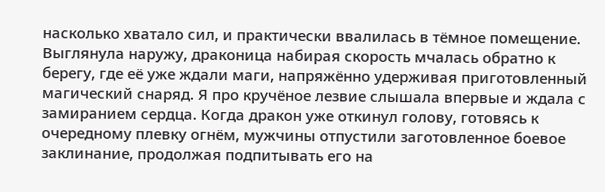насколько хватало сил, и практически ввалилась в тёмное помещение. Выглянула наружу, драконица набирая скорость мчалась обратно к берегу, где её уже ждали маги, напряжённо удерживая приготовленный магический снаряд. Я про кручёное лезвие слышала впервые и ждала с замиранием сердца. Когда дракон уже откинул голову, готовясь к очередному плевку огнём, мужчины отпустили заготовленное боевое заклинание, продолжая подпитывать его на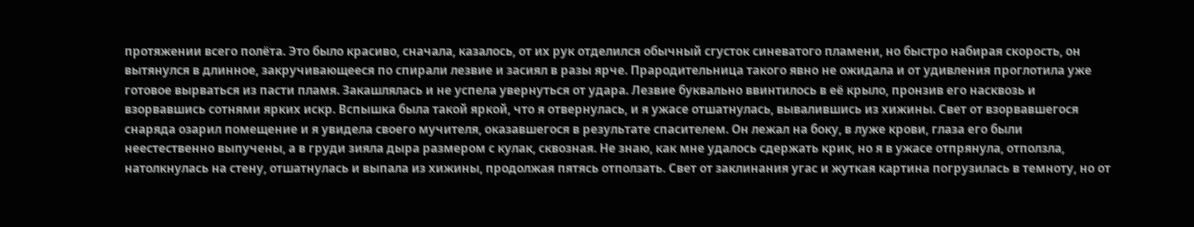протяжении всего полёта. Это было красиво, сначала, казалось, от их рук отделился обычный сгусток синеватого пламени, но быстро набирая скорость, он вытянулся в длинное, закручивающееся по спирали лезвие и засиял в разы ярче. Прародительница такого явно не ожидала и от удивления проглотила уже готовое вырваться из пасти пламя. Закашлялась и не успела увернуться от удара. Лезвие буквально ввинтилось в её крыло, пронзив его насквозь и взорвавшись сотнями ярких искр. Вспышка была такой яркой, что я отвернулась, и я ужасе отшатнулась, вывалившись из хижины. Свет от взорвавшегося снаряда озарил помещение и я увидела своего мучителя, оказавшегося в результате спасителем. Он лежал на боку, в луже крови, глаза его были неестественно выпучены, а в груди зияла дыра размером с кулак, сквозная. Не знаю, как мне удалось сдержать крик, но я в ужасе отпрянула, отползла, натолкнулась на стену, отшатнулась и выпала из хижины, продолжая пятясь отползать. Свет от заклинания угас и жуткая картина погрузилась в темноту, но от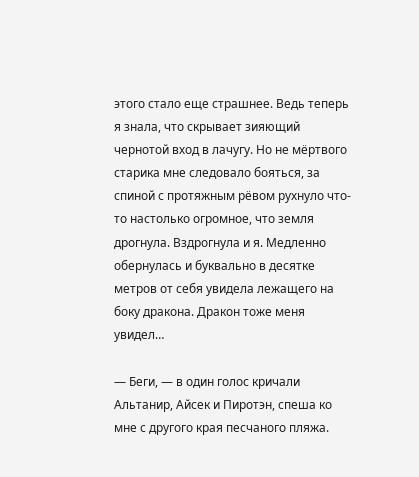этого стало еще страшнее. Ведь теперь я знала, что скрывает зияющий чернотой вход в лачугу. Но не мёртвого старика мне следовало бояться, за спиной с протяжным рёвом рухнуло что-то настолько огромное, что земля дрогнула. Вздрогнула и я. Медленно обернулась и буквально в десятке метров от себя увидела лежащего на боку дракона. Дракон тоже меня увидел…

— Беги, — в один голос кричали Альтанир, Айсек и Пиротэн, спеша ко мне с другого края песчаного пляжа.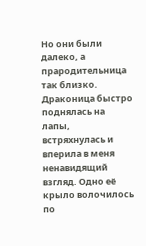Но они были далеко, а прародительница так близко. Драконица быстро поднялась на лапы, встряхнулась и вперила в меня ненавидящий взгляд. Одно её крыло волочилось по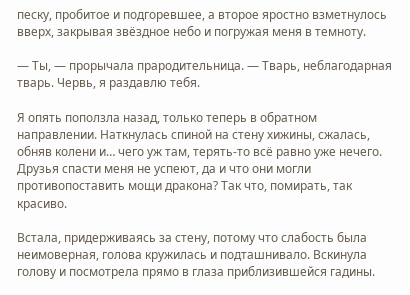песку, пробитое и подгоревшее, а второе яростно взметнулось вверх, закрывая звёздное небо и погружая меня в темноту.

— Ты, — прорычала прародительница. — Тварь, неблагодарная тварь. Червь, я раздавлю тебя.

Я опять поползла назад, только теперь в обратном направлении. Наткнулась спиной на стену хижины, сжалась, обняв колени и… чего уж там, терять-то всё равно уже нечего. Друзья спасти меня не успеют, да и что они могли противопоставить мощи дракона? Так что, помирать, так красиво.

Встала, придерживаясь за стену, потому что слабость была неимоверная, голова кружилась и подташнивало. Вскинула голову и посмотрела прямо в глаза приблизившейся гадины.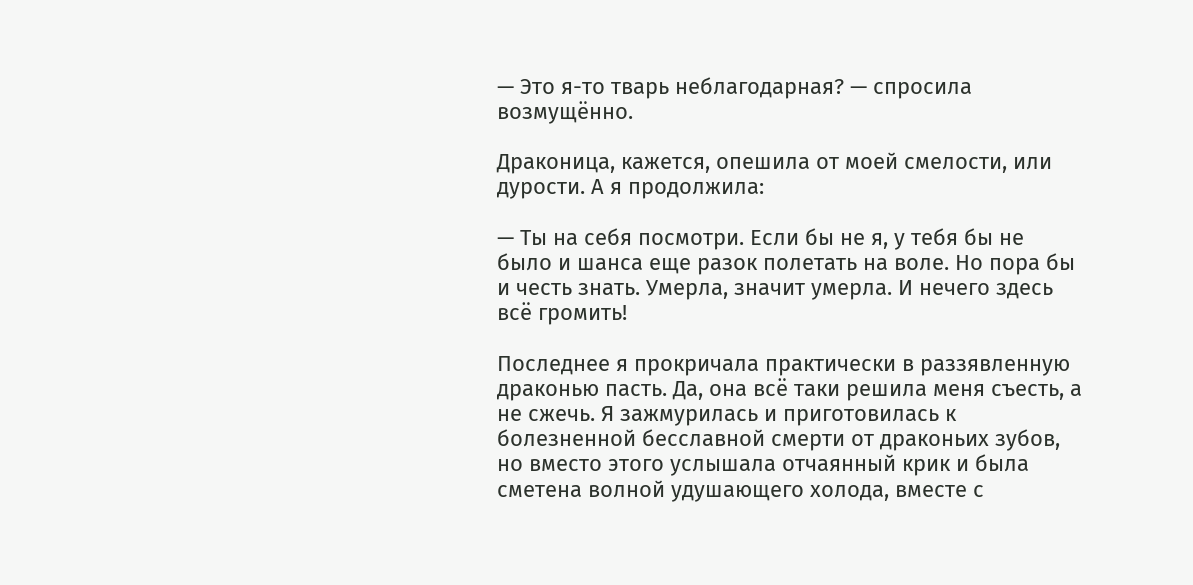— Это я-то тварь неблагодарная? — спросила возмущённо.

Драконица, кажется, опешила от моей смелости, или дурости. А я продолжила:

— Ты на себя посмотри. Если бы не я, у тебя бы не было и шанса еще разок полетать на воле. Но пора бы и честь знать. Умерла, значит умерла. И нечего здесь всё громить!

Последнее я прокричала практически в раззявленную драконью пасть. Да, она всё таки решила меня съесть, а не сжечь. Я зажмурилась и приготовилась к болезненной бесславной смерти от драконьих зубов, но вместо этого услышала отчаянный крик и была сметена волной удушающего холода, вместе с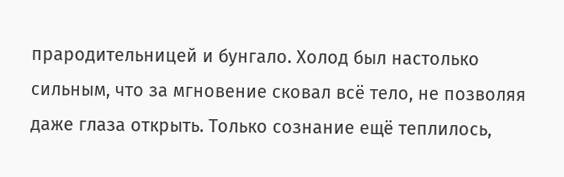прародительницей и бунгало. Холод был настолько сильным, что за мгновение сковал всё тело, не позволяя даже глаза открыть. Только сознание ещё теплилось,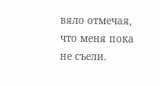вяло отмечая, что меня пока не съели.